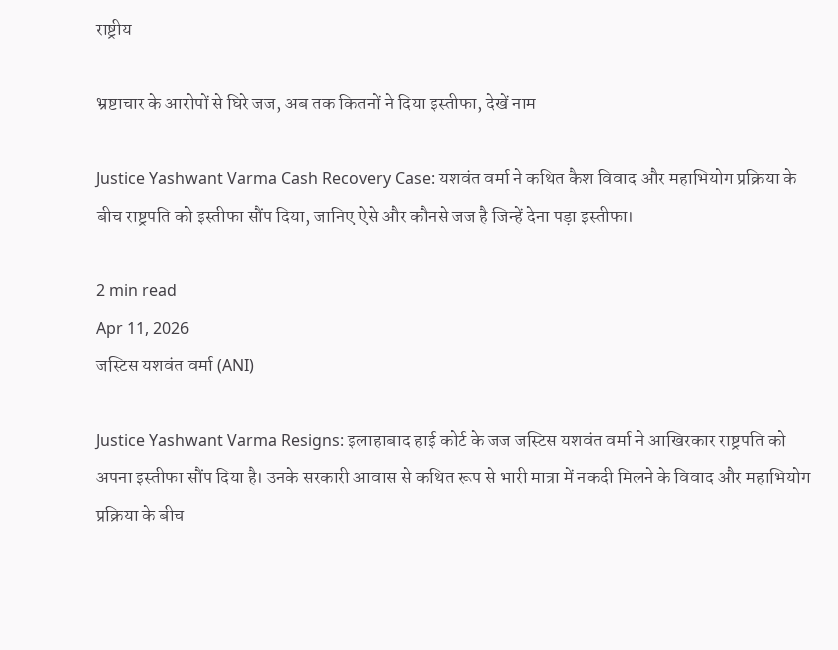राष्ट्रीय

भ्रष्टाचार के आरोपों से घिरे जज, अब तक कितनों ने दिया इस्तीफा, देखें नाम

Justice Yashwant Varma Cash Recovery Case: यशवंत वर्मा ने कथित कैश विवाद और महाभियोग प्रक्रिया के बीच राष्ट्रपति को इस्तीफा सौंप दिया, जानिए ऐसे और कौनसे जज है जिन्हें देना पड़ा इस्तीफा।

2 min read
Apr 11, 2026
जस्टिस यशवंत वर्मा (ANI)

Justice Yashwant Varma Resigns: इलाहाबाद हाई कोर्ट के जज जस्टिस यशवंत वर्मा ने आखिरकार राष्ट्रपति को अपना इस्तीफा सौंप दिया है। उनके सरकारी आवास से कथित रूप से भारी मात्रा में नकदी मिलने के विवाद और महाभियोग प्रक्रिया के बीच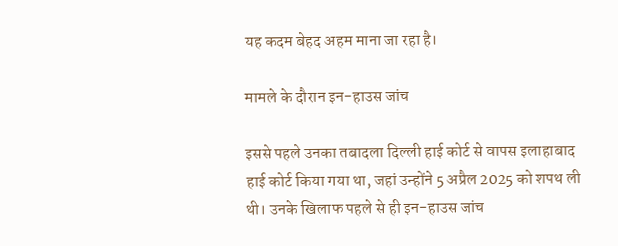यह कदम बेहद अहम माना जा रहा है।

मामले के दौरान इन-हाउस जांच

इससे पहले उनका तबादला दिल्ली हाई कोर्ट से वापस इलाहाबाद हाई कोर्ट किया गया था, जहां उन्होंने 5 अप्रैल 2025 को शपथ ली थी। उनके खिलाफ पहले से ही इन-हाउस जांच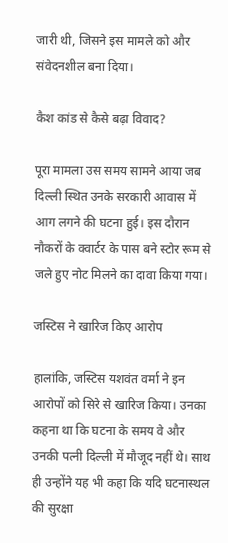जारी थी, जिसने इस मामले को और संवेदनशील बना दिया।

कैश कांड से कैसे बढ़ा विवाद?

पूरा मामला उस समय सामने आया जब दिल्ली स्थित उनके सरकारी आवास में आग लगने की घटना हुई। इस दौरान नौकरों के क्वार्टर के पास बने स्टोर रूम से जले हुए नोट मिलने का दावा किया गया।

जस्टिस ने खारिज किए आरोप

हालांकि, जस्टिस यशवंत वर्मा ने इन आरोपों को सिरे से खारिज किया। उनका कहना था कि घटना के समय वे और उनकी पत्नी दिल्ली में मौजूद नहीं थे। साथ ही उन्होंने यह भी कहा कि यदि घटनास्थल की सुरक्षा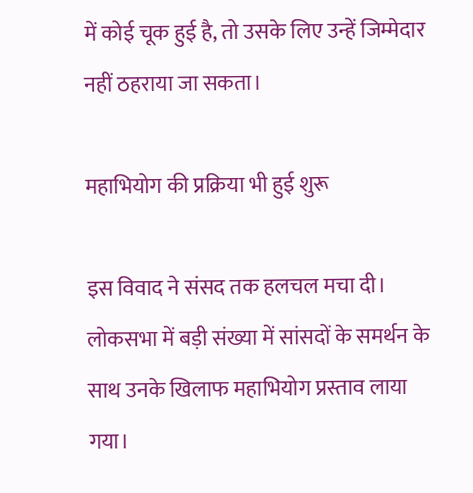में कोई चूक हुई है, तो उसके लिए उन्हें जिम्मेदार नहीं ठहराया जा सकता।

महाभियोग की प्रक्रिया भी हुई शुरू

इस विवाद ने संसद तक हलचल मचा दी। लोकसभा में बड़ी संख्या में सांसदों के समर्थन के साथ उनके खिलाफ महाभियोग प्रस्ताव लाया गया।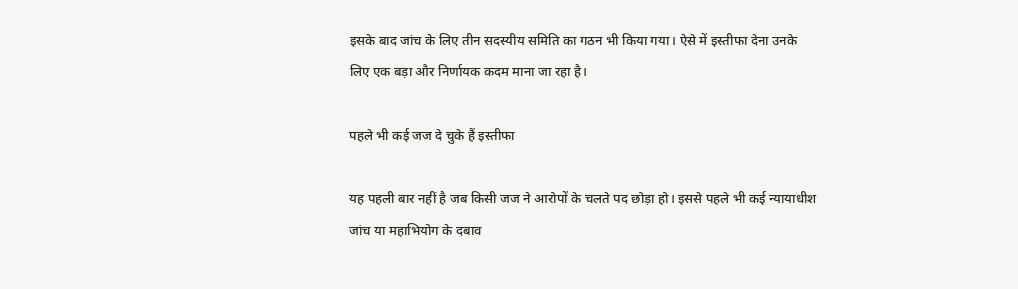इसके बाद जांच के लिए तीन सदस्यीय समिति का गठन भी किया गया। ऐसे में इस्तीफा देना उनके लिए एक बड़ा और निर्णायक कदम माना जा रहा है।

पहले भी कई जज दे चुके हैं इस्तीफा

यह पहली बार नहीं है जब किसी जज ने आरोपों के चलते पद छोड़ा हो। इससे पहले भी कई न्यायाधीश जांच या महाभियोग के दबाव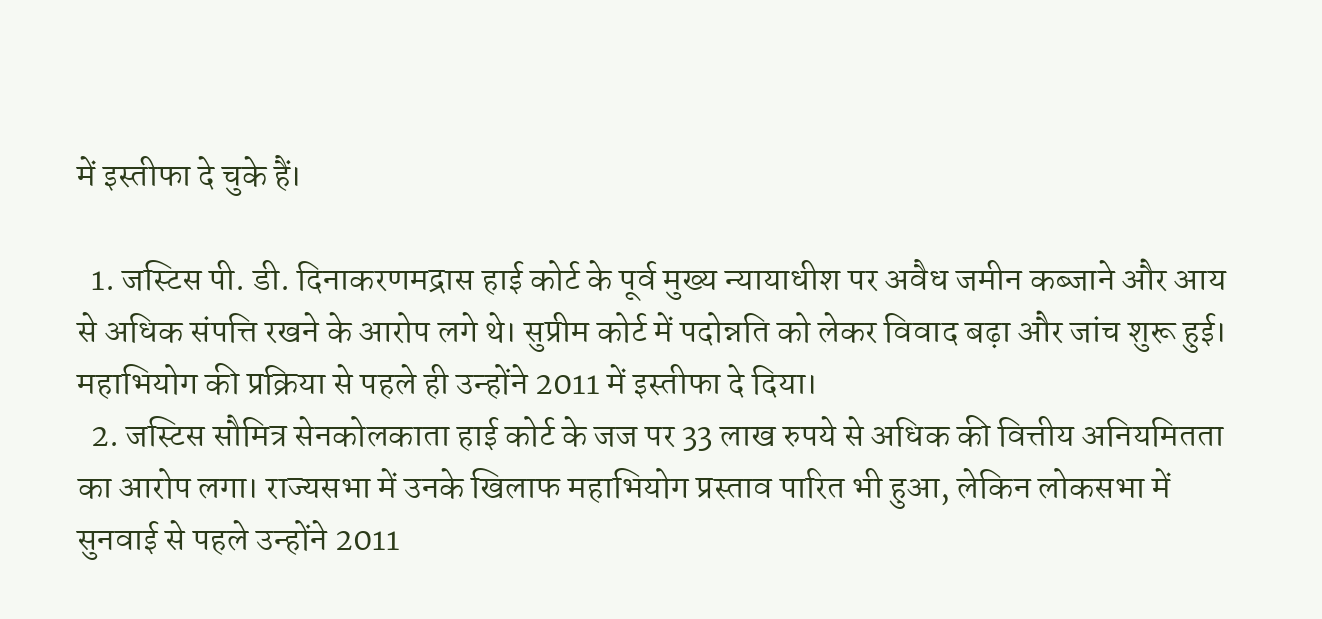में इस्तीफा दे चुके हैं।

  1. जस्टिस पी. डी. दिनाकरणमद्रास हाई कोर्ट के पूर्व मुख्य न्यायाधीश पर अवैध जमीन कब्जाने और आय से अधिक संपत्ति रखने के आरोप लगे थे। सुप्रीम कोर्ट में पदोन्नति को लेकर विवाद बढ़ा और जांच शुरू हुई। महाभियोग की प्रक्रिया से पहले ही उन्होंने 2011 में इस्तीफा दे दिया।
  2. जस्टिस सौमित्र सेनकोलकाता हाई कोर्ट के जज पर 33 लाख रुपये से अधिक की वित्तीय अनियमितता का आरोप लगा। राज्यसभा में उनके खिलाफ महाभियोग प्रस्ताव पारित भी हुआ, लेकिन लोकसभा में सुनवाई से पहले उन्होंने 2011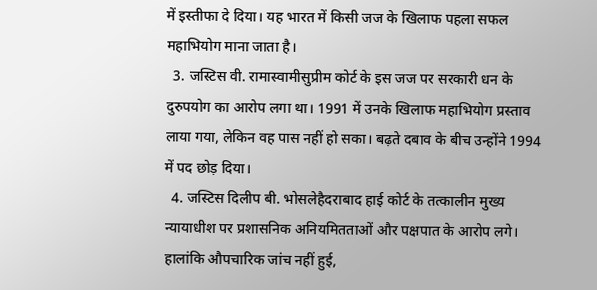में इस्तीफा दे दिया। यह भारत में किसी जज के खिलाफ पहला सफल महाभियोग माना जाता है।
  3. जस्टिस वी. रामास्वामीसुप्रीम कोर्ट के इस जज पर सरकारी धन के दुरुपयोग का आरोप लगा था। 1991 में उनके खिलाफ महाभियोग प्रस्ताव लाया गया, लेकिन वह पास नहीं हो सका। बढ़ते दबाव के बीच उन्होंने 1994 में पद छोड़ दिया।
  4. जस्टिस दिलीप बी. भोसलेहैदराबाद हाई कोर्ट के तत्कालीन मुख्य न्यायाधीश पर प्रशासनिक अनियमितताओं और पक्षपात के आरोप लगे। हालांकि औपचारिक जांच नहीं हुई,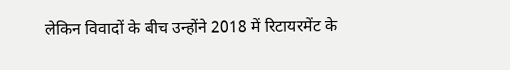लेकिन विवादों के बीच उन्होंने 2018 में रिटायरमेंट के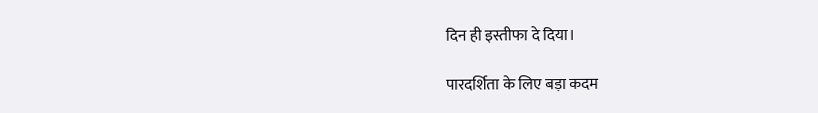दिन ही इस्तीफा दे दिया।

पारदर्शिता के लिए बड़ा कदम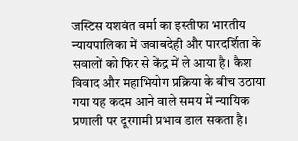जस्टिस यशवंत वर्मा का इस्तीफा भारतीय न्यायपालिका में जवाबदेही और पारदर्शिता के सवालों को फिर से केंद्र में ले आया है। कैश विवाद और महाभियोग प्रक्रिया के बीच उठाया गया यह कदम आने वाले समय में न्यायिक प्रणाली पर दूरगामी प्रभाव डाल सकता है।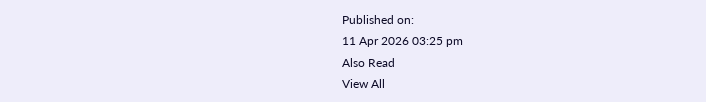Published on:
11 Apr 2026 03:25 pm
Also Read
View All